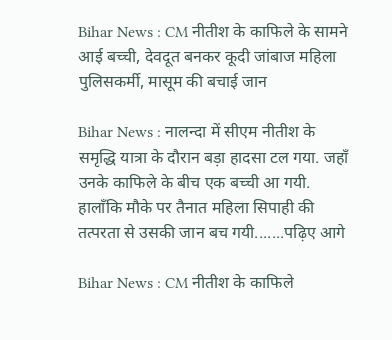Bihar News : CM नीतीश के काफिले के सामने आई बच्ची, देवदूत बनकर कूदी जांबाज महिला पुलिसकर्मी, मासूम की बचाई जान

Bihar News : नालन्दा में सीएम नीतीश के समृद्धि यात्रा के दौरान बड़ा हादसा टल गया. जहाँ उनके काफिले के बीच एक बच्ची आ गयी. हालाँकि मौके पर तैनात महिला सिपाही की तत्परता से उसकी जान बच गयी.......पढ़िए आगे

Bihar News : CM नीतीश के काफिले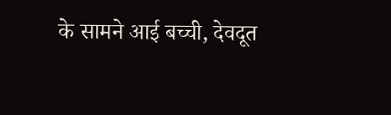के सामने आई बच्ची, देवदूत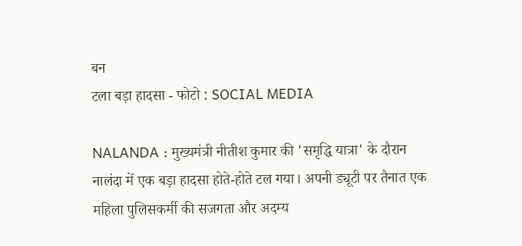बन
टला बड़ा हादसा - फोटो : SOCIAL MEDIA

NALANDA : मुख्यमंत्री नीतीश कुमार की 'समृद्धि यात्रा' के दौरान नालंदा में एक बड़ा हादसा होते-होते टल गया। अपनी ड्यूटी पर तैनात एक महिला पुलिसकर्मी की सजगता और अदम्य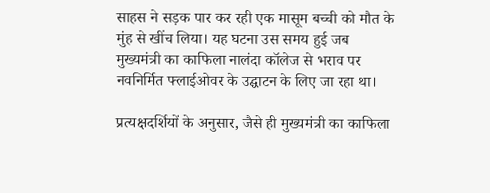साहस ने सड़क पार कर रही एक मासूम बच्ची को मौत के मुंह से खींच लिया। यह घटना उस समय हुई जब मुख्यमंत्री का काफिला नालंदा कॉलेज से भराव पर नवनिर्मित फ्लाईओवर के उद्घाटन के लिए जा रहा था।

प्रत्यक्षदर्शियों के अनुसार, जैसे ही मुख्यमंत्री का काफिला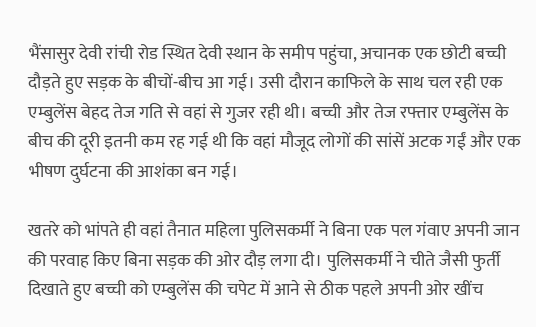भैंसासुर देवी रांची रोड स्थित देवी स्थान के समीप पहुंचा, अचानक एक छोटी बच्ची दौड़ते हुए सड़क के बीचों-बीच आ गई। उसी दौरान काफिले के साथ चल रही एक एम्बुलेंस बेहद तेज गति से वहां से गुजर रही थी। बच्ची और तेज रफ्तार एम्बुलेंस के बीच की दूरी इतनी कम रह गई थी कि वहां मौजूद लोगों की सांसें अटक गईं और एक भीषण दुर्घटना की आशंका बन गई।

खतरे को भांपते ही वहां तैनात महिला पुलिसकर्मी ने बिना एक पल गंवाए अपनी जान की परवाह किए बिना सड़क की ओर दौड़ लगा दी। पुलिसकर्मी ने चीते जैसी फुर्ती दिखाते हुए बच्ची को एम्बुलेंस की चपेट में आने से ठीक पहले अपनी ओर खींच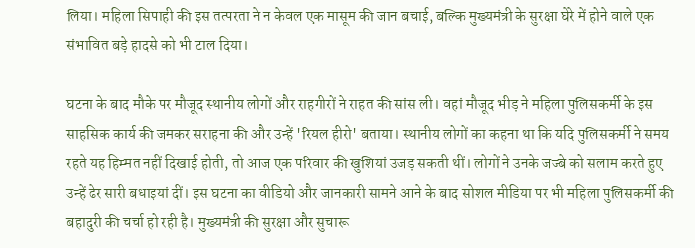लिया। महिला सिपाही की इस तत्परता ने न केवल एक मासूम की जान बचाई, बल्कि मुख्यमंत्री के सुरक्षा घेरे में होने वाले एक संभावित बड़े हादसे को भी टाल दिया।

घटना के बाद मौके पर मौजूद स्थानीय लोगों और राहगीरों ने राहत की सांस ली। वहां मौजूद भीड़ ने महिला पुलिसकर्मी के इस साहसिक कार्य की जमकर सराहना की और उन्हें 'रियल हीरो' बताया। स्थानीय लोगों का कहना था कि यदि पुलिसकर्मी ने समय रहते यह हिम्मत नहीं दिखाई होती, तो आज एक परिवार की खुशियां उजड़ सकती थीं। लोगों ने उनके जज्बे को सलाम करते हुए उन्हें ढेर सारी बधाइयां दीं। इस घटना का वीडियो और जानकारी सामने आने के बाद सोशल मीडिया पर भी महिला पुलिसकर्मी की बहादुरी की चर्चा हो रही है। मुख्यमंत्री की सुरक्षा और सुचारू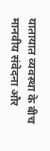यातायात व्यवस्था के बीच मानवीय संवेदना और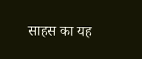साहस का यह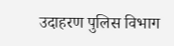उदाहरण पुलिस विभाग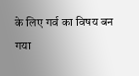के लिए गर्व का विषय बन गया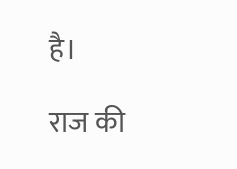है।

राज की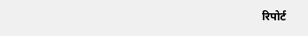रिपोर्ट